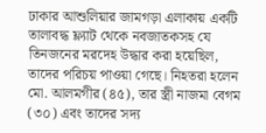ঢাকার আশুলিয়ার জামগড়া এলাকায় একটি তালাবদ্ধ ফ্ল্যাট থেকে নবজাতকসহ যে তিনজনের মরদেহ উদ্ধার করা হয়েছিল, তাদের পরিচয় পাওয়া গেছে। নিহতরা হলেন মো. আলমগীর (৪৫), তার স্ত্রী নাজমা বেগম (৩০) এবং তাদের সদ্য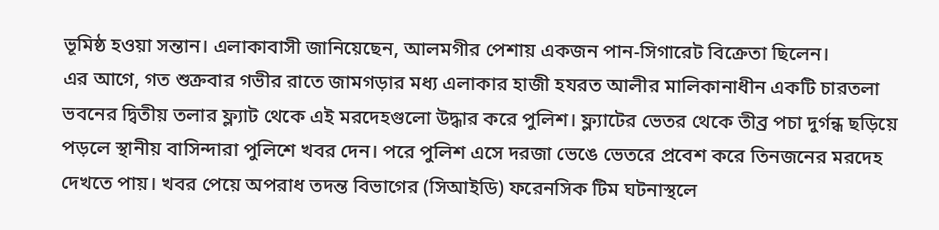ভূমিষ্ঠ হওয়া সন্তান। এলাকাবাসী জানিয়েছেন, আলমগীর পেশায় একজন পান-সিগারেট বিক্রেতা ছিলেন।
এর আগে, গত শুক্রবার গভীর রাতে জামগড়ার মধ্য এলাকার হাজী হযরত আলীর মালিকানাধীন একটি চারতলা ভবনের দ্বিতীয় তলার ফ্ল্যাট থেকে এই মরদেহগুলো উদ্ধার করে পুলিশ। ফ্ল্যাটের ভেতর থেকে তীব্র পচা দুর্গন্ধ ছড়িয়ে পড়লে স্থানীয় বাসিন্দারা পুলিশে খবর দেন। পরে পুলিশ এসে দরজা ভেঙে ভেতরে প্রবেশ করে তিনজনের মরদেহ দেখতে পায়। খবর পেয়ে অপরাধ তদন্ত বিভাগের (সিআইডি) ফরেনসিক টিম ঘটনাস্থলে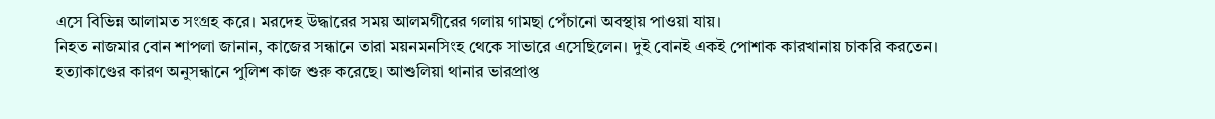এসে বিভিন্ন আলামত সংগ্রহ করে। মরদেহ উদ্ধারের সময় আলমগীরের গলায় গামছা পেঁচানো অবস্থায় পাওয়া যায়।
নিহত নাজমার বোন শাপলা জানান, কাজের সন্ধানে তারা ময়নমনসিংহ থেকে সাভারে এসেছিলেন। দুই বোনই একই পোশাক কারখানায় চাকরি করতেন।
হত্যাকাণ্ডের কারণ অনুসন্ধানে পুলিশ কাজ শুরু করেছে। আশুলিয়া থানার ভারপ্রাপ্ত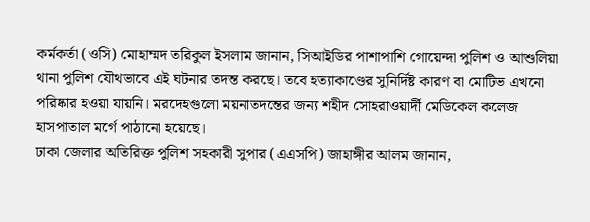কর্মকর্তা (ওসি) মোহাম্মদ তরিকুল ইসলাম জানান, সিআইডির পাশাপাশি গোয়েন্দা পুলিশ ও আশুলিয়া থানা পুলিশ যৌথভাবে এই ঘটনার তদন্ত করছে। তবে হত্যাকাণ্ডের সুনির্দিষ্ট কারণ বা মোটিভ এখনো পরিষ্কার হওয়া যায়নি। মরদেহগুলো ময়নাতদন্তের জন্য শহীদ সোহরাওয়ার্দী মেডিকেল কলেজ হাসপাতাল মর্গে পাঠানো হয়েছে।
ঢাকা জেলার অতিরিক্ত পুলিশ সহকারী সুপার (এএসপি) জাহাঙ্গীর আলম জানান,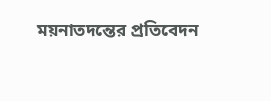ময়নাতদন্তের প্রতিবেদন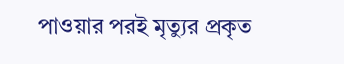পাওয়ার পরই মৃত্যুর প্রকৃত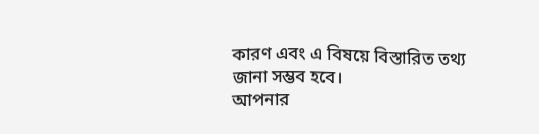কারণ এবং এ বিষয়ে বিস্তারিত তথ্য জানা সম্ভব হবে।
আপনার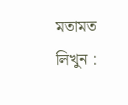মতামত লিখুন :